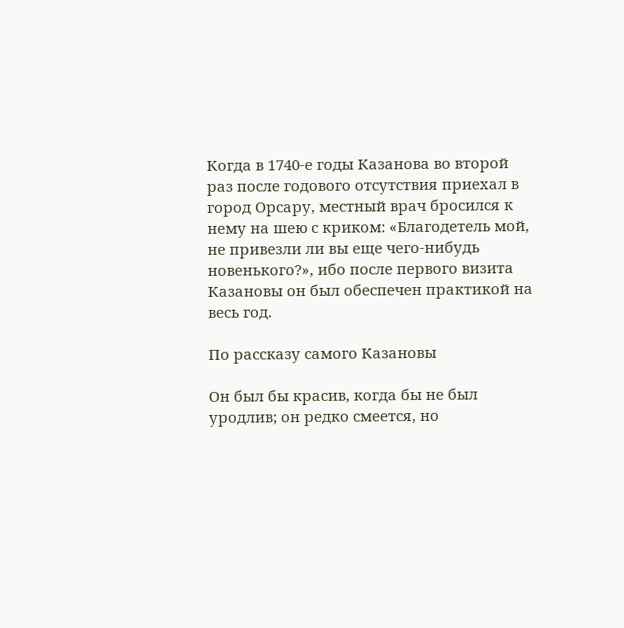Когда в 1740-е годы Казанова во второй раз после годового отсутствия приехал в город Орсару, местный врач бросился к нему на шею с криком: «Благодетель мой, не привезли ли вы еще чего-нибудь новенького?», ибо после первого визита Казановы он был обеспечен практикой на весь год.

По рассказу самого Казановы

Он был бы красив, когда бы не был уродлив; он редко смеется, но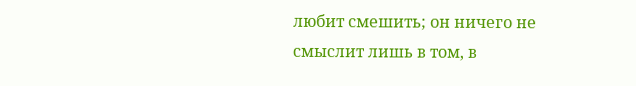любит смешить; он ничего не смыслит лишь в том, в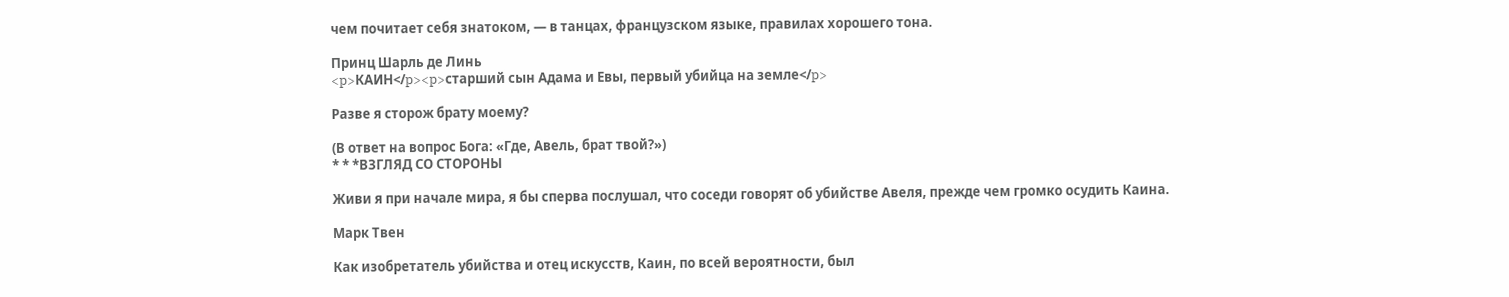чем почитает себя знатоком, — в танцах, французском языке, правилах хорошего тона.

Принц Шарль де Линь
<p>КАИН</p><p>старший сын Адама и Евы, первый убийца на земле</p>

Разве я сторож брату моему?

(В ответ на вопрос Бога: «Где, Авель, брат твой?»)
* * *ВЗГЛЯД СО СТОРОНЫ

Живи я при начале мира, я бы сперва послушал, что соседи говорят об убийстве Авеля, прежде чем громко осудить Каина.

Марк Твен

Как изобретатель убийства и отец искусств, Каин, по всей вероятности, был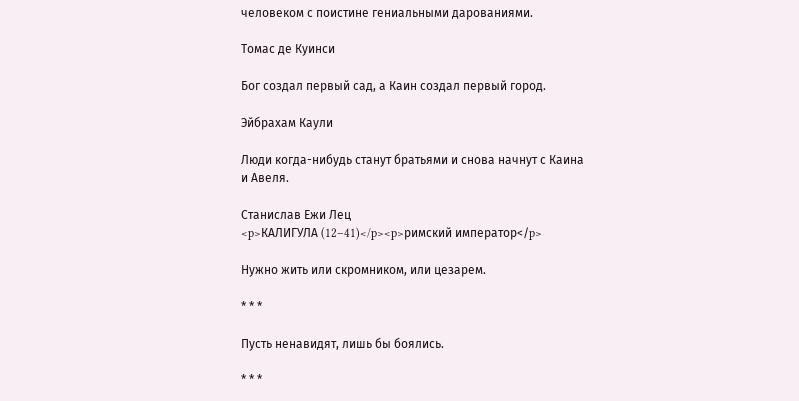человеком с поистине гениальными дарованиями.

Томас де Куинси

Бог создал первый сад, а Каин создал первый город.

Эйбрахам Каули

Люди когда-нибудь станут братьями и снова начнут с Каина и Авеля.

Станислав Ежи Лец
<p>КАЛИГУЛА (12–41)</p><p>римский император</p>

Нужно жить или скромником, или цезарем.

* * *

Пусть ненавидят, лишь бы боялись.

* * *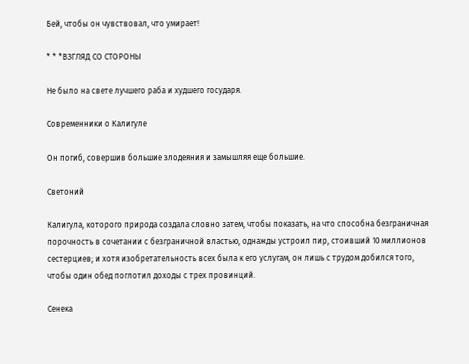Бей, чтобы он чувствовал, что умирает!

* * *ВЗГЛЯД СО СТОРОНЫ

Не было на свете лучшего раба и худшего государя.

Современники о Калигуле

Он погиб, совершив большие злодеяния и замышляя еще большие.

Светоний

Калигула, которого природа создала словно затем, чтобы показать, на что способна безграничная порочность в сочетании с безграничной властью, однажды устроил пир, стоивший 10 миллионов сестерциев; и хотя изобретательность всех была к его услугам, он лишь с трудом добился того, чтобы один обед поглотил доходы с трех провинций.

Сенека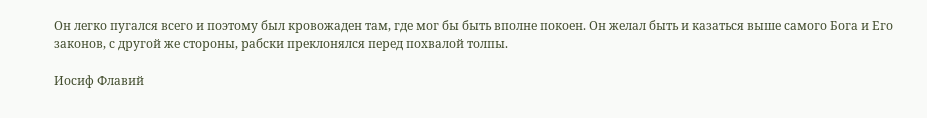Он легко пугался всего и поэтому был кровожаден там, где мог бы быть вполне покоен. Он желал быть и казаться выше самого Бога и Его законов, с другой же стороны, рабски преклонялся перед похвалой толпы.

Иосиф Флавий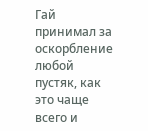Гай принимал за оскорбление любой пустяк, как это чаще всего и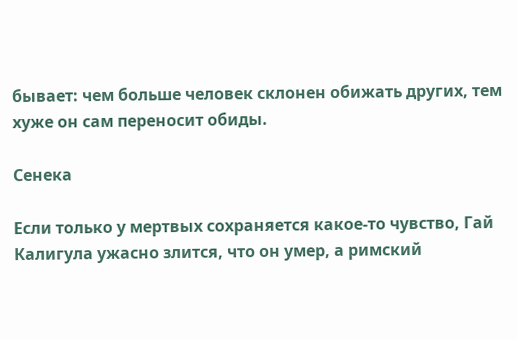бывает: чем больше человек склонен обижать других, тем хуже он сам переносит обиды.

Сенека

Если только у мертвых сохраняется какое-то чувство, Гай Калигула ужасно злится, что он умер, а римский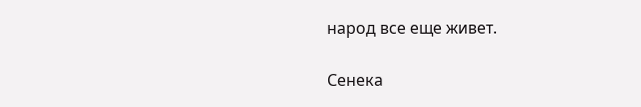народ все еще живет.

Сенека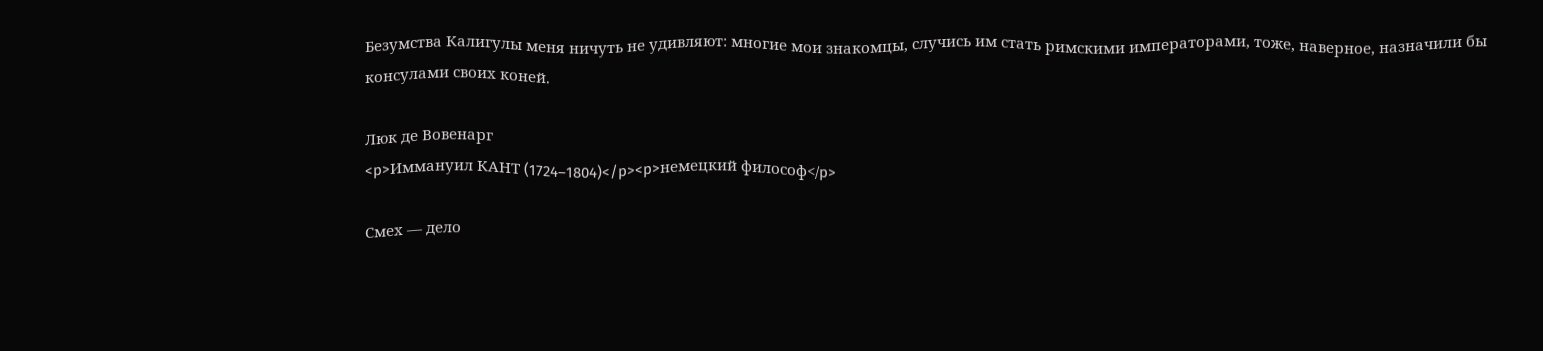Безумства Калигулы меня ничуть не удивляют: многие мои знакомцы, случись им стать римскими императорами, тоже, наверное, назначили бы консулами своих коней.

Люк де Вовенарг
<p>Иммануил КАНТ (1724–1804)</p><p>немецкий философ</p>

Смех — дело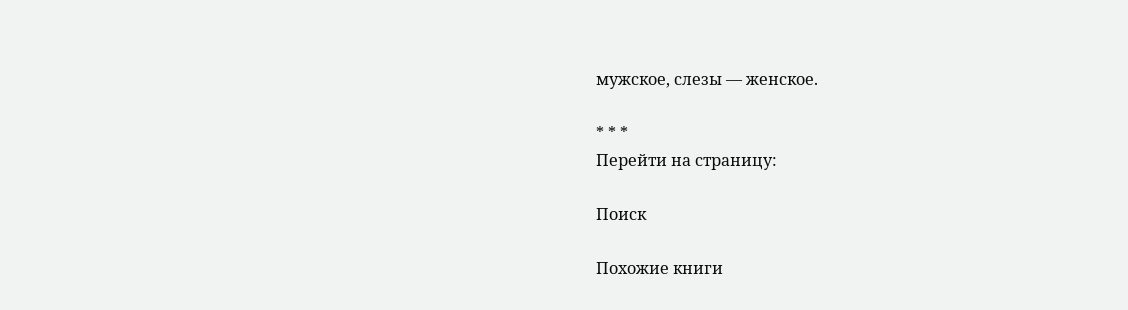мужское, слезы — женское.

* * *
Перейти на страницу:

Поиск

Похожие книги